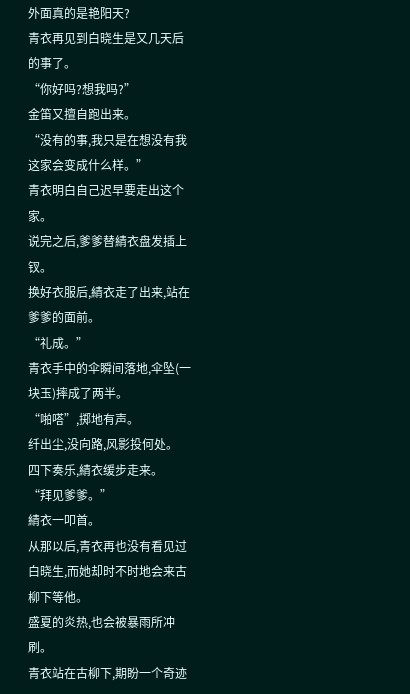外面真的是艳阳天?
青衣再见到白晓生是又几天后的事了。
“你好吗?想我吗?”
金笛又擅自跑出来。
“没有的事,我只是在想没有我这家会变成什么样。”
青衣明白自己迟早要走出这个家。
说完之后,爹爹替綪衣盘发插上钗。
换好衣服后,綪衣走了出来,站在爹爹的面前。
“礼成。”
青衣手中的伞瞬间落地,伞坠(一块玉)摔成了两半。
“啪嗒”,掷地有声。
纤出尘,没向路,风影投何处。
四下奏乐,綪衣缓步走来。
“拜见爹爹。”
綪衣一叩首。
从那以后,青衣再也没有看见过白晓生,而她却时不时地会来古柳下等他。
盛夏的炎热,也会被暴雨所冲刷。
青衣站在古柳下,期盼一个奇迹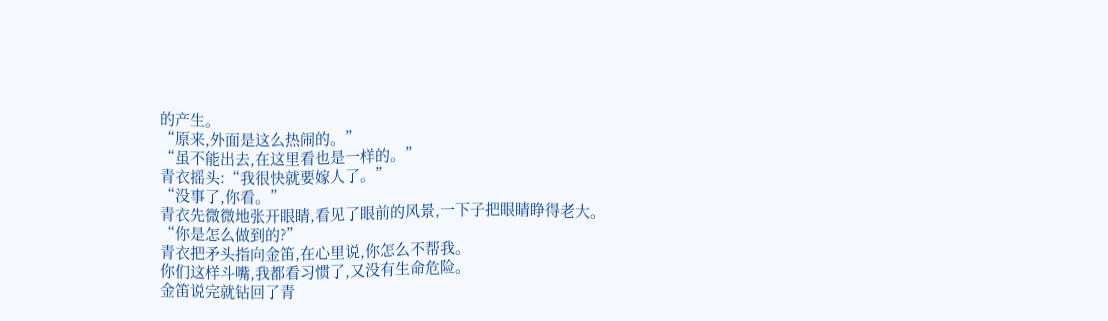的产生。
“原来,外面是这么热闹的。”
“虽不能出去,在这里看也是一样的。”
青衣摇头:“我很快就要嫁人了。”
“没事了,你看。”
青衣先微微地张开眼睛,看见了眼前的风景,一下子把眼睛睁得老大。
“你是怎么做到的?”
青衣把矛头指向金笛,在心里说,你怎么不帮我。
你们这样斗嘴,我都看习惯了,又没有生命危险。
金笛说完就钻回了青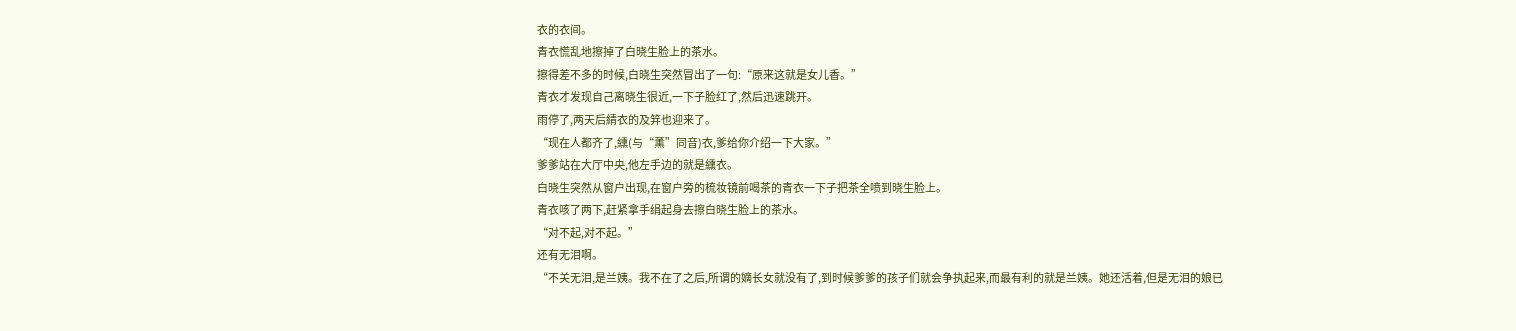衣的衣间。
青衣慌乱地擦掉了白晓生脸上的茶水。
擦得差不多的时候,白晓生突然冒出了一句:“原来这就是女儿香。”
青衣才发现自己离晓生很近,一下子脸红了,然后迅速跳开。
雨停了,两天后綪衣的及笄也迎来了。
“现在人都齐了,纁(与“薰”同音)衣,爹给你介绍一下大家。”
爹爹站在大厅中央,他左手边的就是纁衣。
白晓生突然从窗户出现,在窗户旁的梳妆镜前喝茶的青衣一下子把茶全喷到晓生脸上。
青衣咳了两下,赶紧拿手绢起身去擦白晓生脸上的茶水。
“对不起,对不起。”
还有无泪啊。
“不关无泪,是兰姨。我不在了之后,所谓的嫡长女就没有了,到时候爹爹的孩子们就会争执起来,而最有利的就是兰姨。她还活着,但是无泪的娘已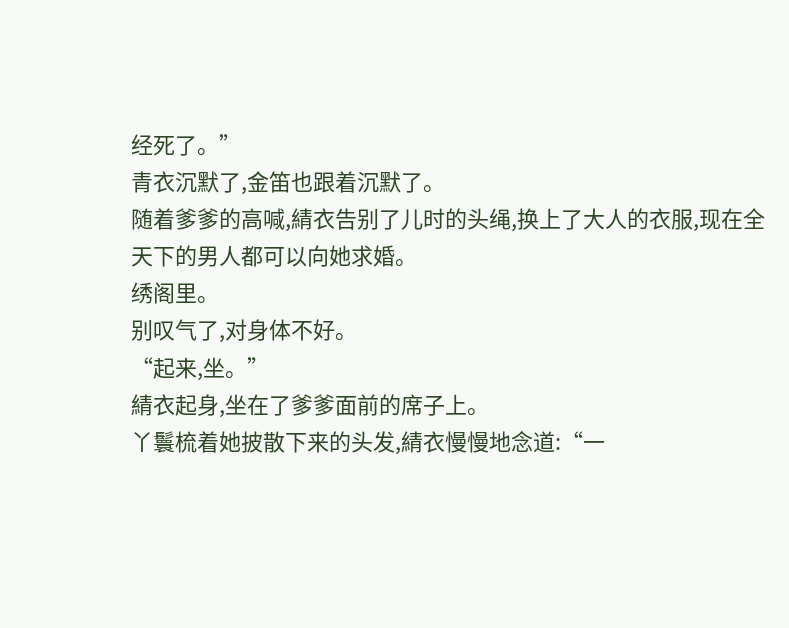经死了。”
青衣沉默了,金笛也跟着沉默了。
随着爹爹的高喊,綪衣告别了儿时的头绳,换上了大人的衣服,现在全天下的男人都可以向她求婚。
绣阁里。
别叹气了,对身体不好。
“起来,坐。”
綪衣起身,坐在了爹爹面前的席子上。
丫鬟梳着她披散下来的头发,綪衣慢慢地念道:“一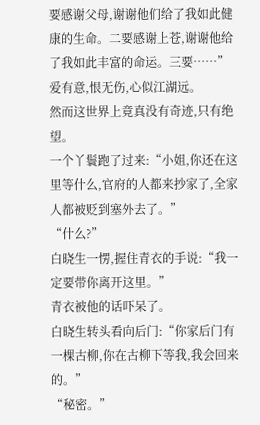要感谢父母,谢谢他们给了我如此健康的生命。二要感谢上苍,谢谢他给了我如此丰富的命运。三要……”
爱有意,恨无伤,心似江湖远。
然而这世界上竟真没有奇迹,只有绝望。
一个丫鬟跑了过来:“小姐,你还在这里等什么,官府的人都来抄家了,全家人都被贬到塞外去了。”
“什么?”
白晓生一愣,握住青衣的手说:“我一定要带你离开这里。”
青衣被他的话吓呆了。
白晓生转头看向后门:“你家后门有一棵古柳,你在古柳下等我,我会回来的。”
“秘密。”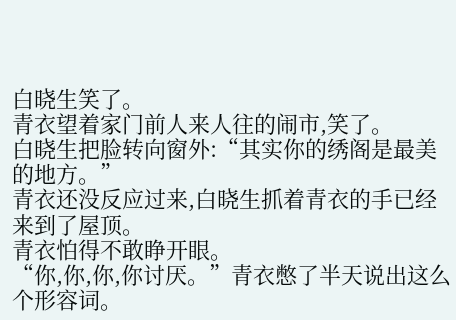白晓生笑了。
青衣望着家门前人来人往的闹市,笑了。
白晓生把脸转向窗外:“其实你的绣阁是最美的地方。”
青衣还没反应过来,白晓生抓着青衣的手已经来到了屋顶。
青衣怕得不敢睁开眼。
“你,你,你,你讨厌。”青衣憋了半天说出这么个形容词。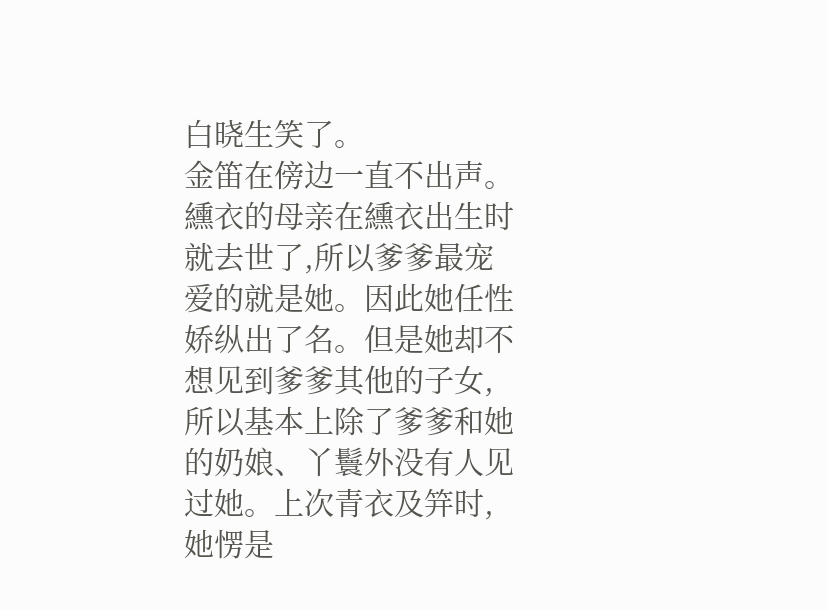白晓生笑了。
金笛在傍边一直不出声。
纁衣的母亲在纁衣出生时就去世了,所以爹爹最宠爱的就是她。因此她任性娇纵出了名。但是她却不想见到爹爹其他的子女,所以基本上除了爹爹和她的奶娘、丫鬟外没有人见过她。上次青衣及笄时,她愣是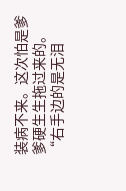装病不来。这次怕是爹爹硬生生拖过来的。
“右手边的是无泪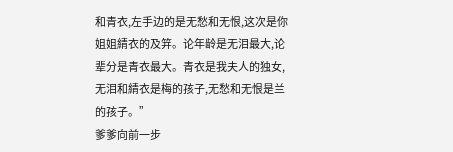和青衣,左手边的是无愁和无恨,这次是你姐姐綪衣的及笄。论年龄是无泪最大,论辈分是青衣最大。青衣是我夫人的独女,无泪和綪衣是梅的孩子,无愁和无恨是兰的孩子。”
爹爹向前一步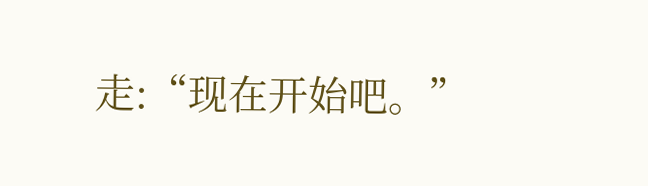走:“现在开始吧。”